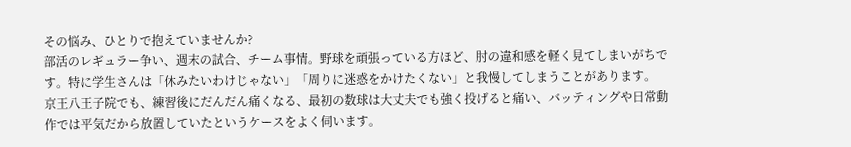その悩み、ひとりで抱えていませんか?
部活のレギュラー争い、週末の試合、チーム事情。野球を頑張っている方ほど、肘の違和感を軽く見てしまいがちです。特に学生さんは「休みたいわけじゃない」「周りに迷惑をかけたくない」と我慢してしまうことがあります。
京王八王子院でも、練習後にだんだん痛くなる、最初の数球は大丈夫でも強く投げると痛い、バッティングや日常動作では平気だから放置していたというケースをよく伺います。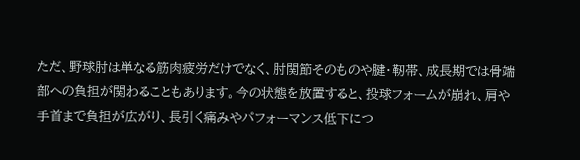ただ、野球肘は単なる筋肉疲労だけでなく、肘関節そのものや腱・靭帯、成長期では骨端部への負担が関わることもあります。今の状態を放置すると、投球フォームが崩れ、肩や手首まで負担が広がり、長引く痛みやパフォーマンス低下につ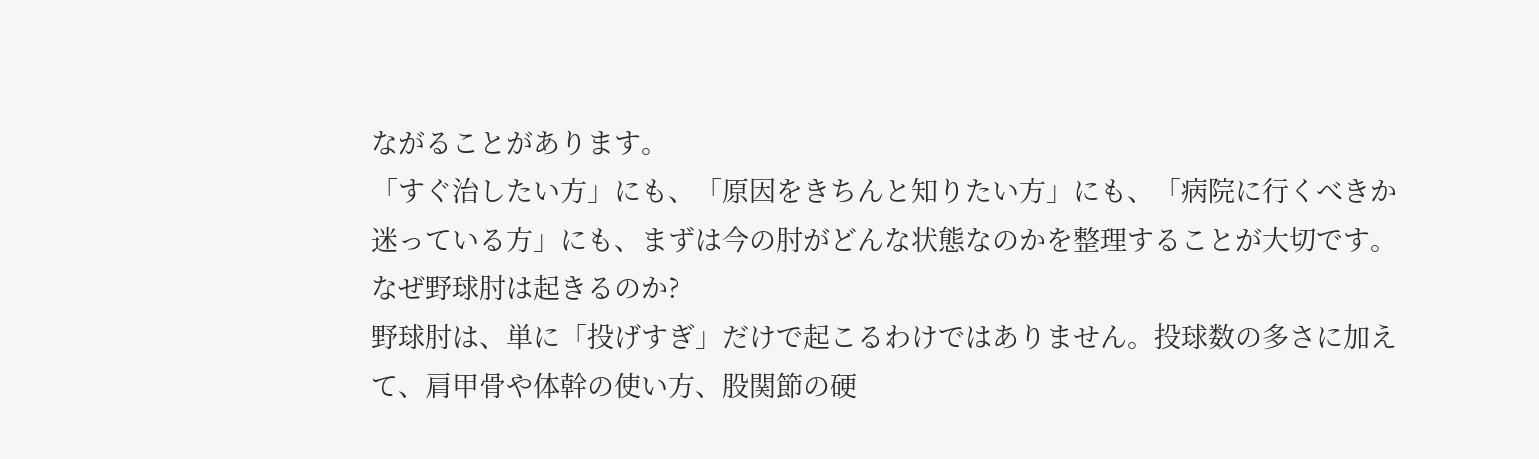ながることがあります。
「すぐ治したい方」にも、「原因をきちんと知りたい方」にも、「病院に行くべきか迷っている方」にも、まずは今の肘がどんな状態なのかを整理することが大切です。
なぜ野球肘は起きるのか?
野球肘は、単に「投げすぎ」だけで起こるわけではありません。投球数の多さに加えて、肩甲骨や体幹の使い方、股関節の硬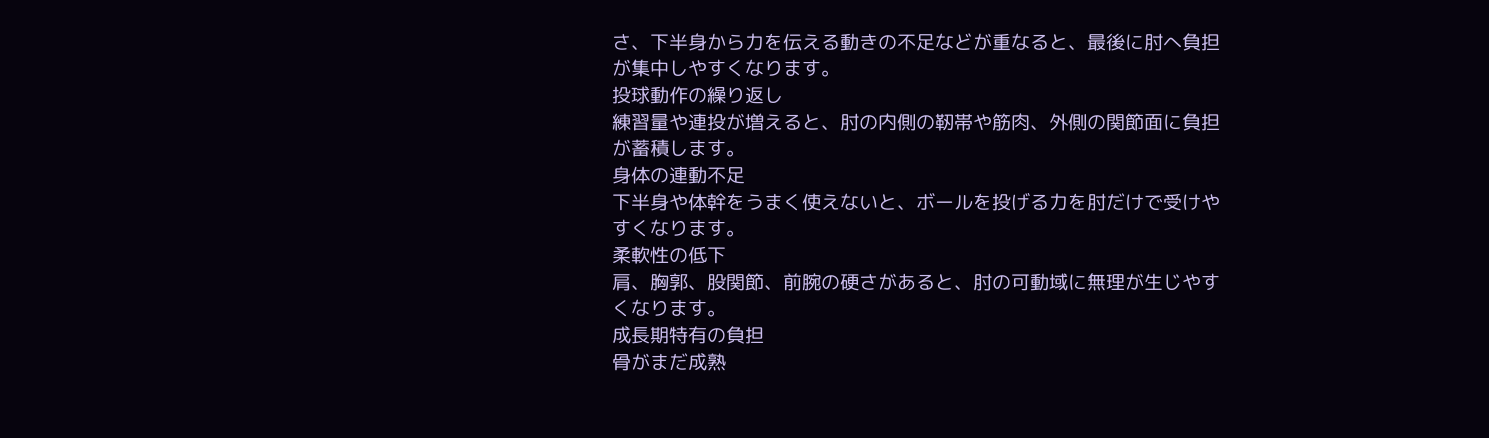さ、下半身から力を伝える動きの不足などが重なると、最後に肘へ負担が集中しやすくなります。
投球動作の繰り返し
練習量や連投が増えると、肘の内側の靭帯や筋肉、外側の関節面に負担が蓄積します。
身体の連動不足
下半身や体幹をうまく使えないと、ボールを投げる力を肘だけで受けやすくなります。
柔軟性の低下
肩、胸郭、股関節、前腕の硬さがあると、肘の可動域に無理が生じやすくなります。
成長期特有の負担
骨がまだ成熟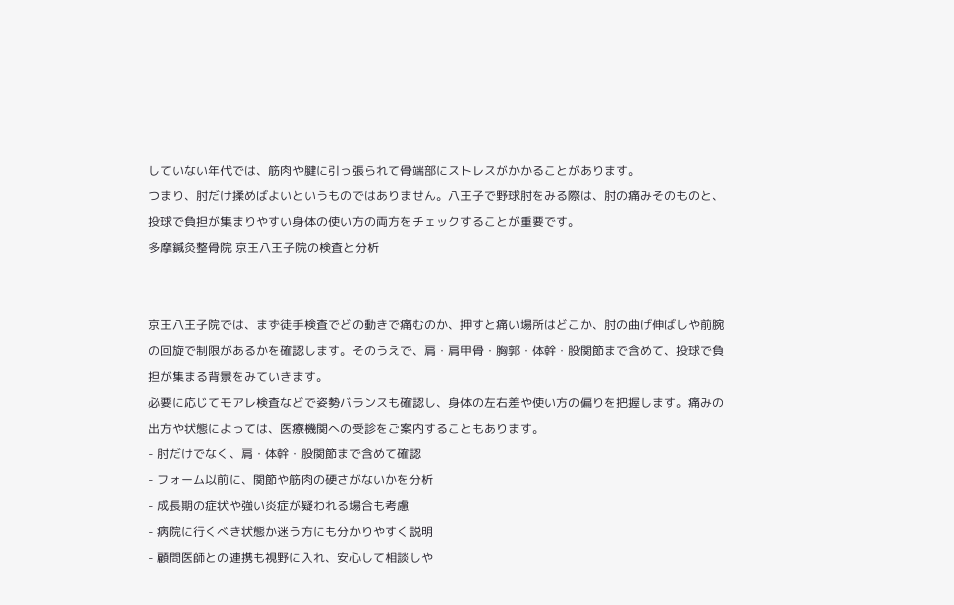していない年代では、筋肉や腱に引っ張られて骨端部にストレスがかかることがあります。
つまり、肘だけ揉めばよいというものではありません。八王子で野球肘をみる際は、肘の痛みそのものと、投球で負担が集まりやすい身体の使い方の両方をチェックすることが重要です。
多摩鍼灸整骨院 京王八王子院の検査と分析


京王八王子院では、まず徒手検査でどの動きで痛むのか、押すと痛い場所はどこか、肘の曲げ伸ばしや前腕の回旋で制限があるかを確認します。そのうえで、肩・肩甲骨・胸郭・体幹・股関節まで含めて、投球で負担が集まる背景をみていきます。
必要に応じてモアレ検査などで姿勢バランスも確認し、身体の左右差や使い方の偏りを把握します。痛みの出方や状態によっては、医療機関への受診をご案内することもあります。
- 肘だけでなく、肩・体幹・股関節まで含めて確認
- フォーム以前に、関節や筋肉の硬さがないかを分析
- 成長期の症状や強い炎症が疑われる場合も考慮
- 病院に行くべき状態か迷う方にも分かりやすく説明
- 顧問医師との連携も視野に入れ、安心して相談しや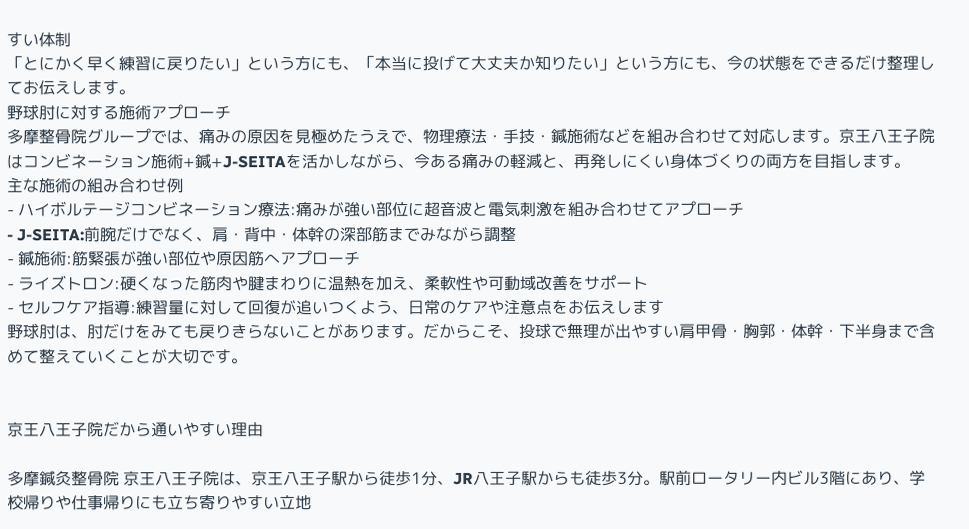すい体制
「とにかく早く練習に戻りたい」という方にも、「本当に投げて大丈夫か知りたい」という方にも、今の状態をできるだけ整理してお伝えします。
野球肘に対する施術アプローチ
多摩整骨院グループでは、痛みの原因を見極めたうえで、物理療法・手技・鍼施術などを組み合わせて対応します。京王八王子院はコンビネーション施術+鍼+J-SEITAを活かしながら、今ある痛みの軽減と、再発しにくい身体づくりの両方を目指します。
主な施術の組み合わせ例
- ハイボルテージコンビネーション療法:痛みが強い部位に超音波と電気刺激を組み合わせてアプローチ
- J-SEITA:前腕だけでなく、肩・背中・体幹の深部筋までみながら調整
- 鍼施術:筋緊張が強い部位や原因筋へアプローチ
- ライズトロン:硬くなった筋肉や腱まわりに温熱を加え、柔軟性や可動域改善をサポート
- セルフケア指導:練習量に対して回復が追いつくよう、日常のケアや注意点をお伝えします
野球肘は、肘だけをみても戻りきらないことがあります。だからこそ、投球で無理が出やすい肩甲骨・胸郭・体幹・下半身まで含めて整えていくことが大切です。


京王八王子院だから通いやすい理由

多摩鍼灸整骨院 京王八王子院は、京王八王子駅から徒歩1分、JR八王子駅からも徒歩3分。駅前ロータリー内ビル3階にあり、学校帰りや仕事帰りにも立ち寄りやすい立地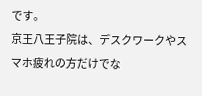です。
京王八王子院は、デスクワークやスマホ疲れの方だけでな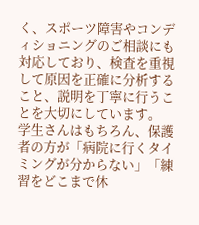く、スポーツ障害やコンディショニングのご相談にも対応しており、検査を重視して原因を正確に分析すること、説明を丁寧に行うことを大切にしています。
学生さんはもちろん、保護者の方が「病院に行くタイミングが分からない」「練習をどこまで休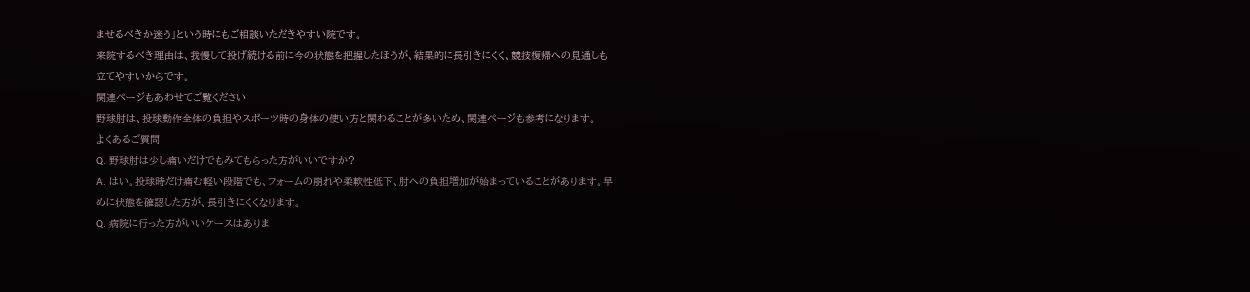ませるべきか迷う」という時にもご相談いただきやすい院です。
来院するべき理由は、我慢して投げ続ける前に今の状態を把握したほうが、結果的に長引きにくく、競技復帰への見通しも立てやすいからです。
関連ページもあわせてご覧ください
野球肘は、投球動作全体の負担やスポーツ時の身体の使い方と関わることが多いため、関連ページも参考になります。
よくあるご質問
Q. 野球肘は少し痛いだけでもみてもらった方がいいですか?
A. はい。投球時だけ痛む軽い段階でも、フォームの崩れや柔軟性低下、肘への負担増加が始まっていることがあります。早めに状態を確認した方が、長引きにくくなります。
Q. 病院に行った方がいいケースはありま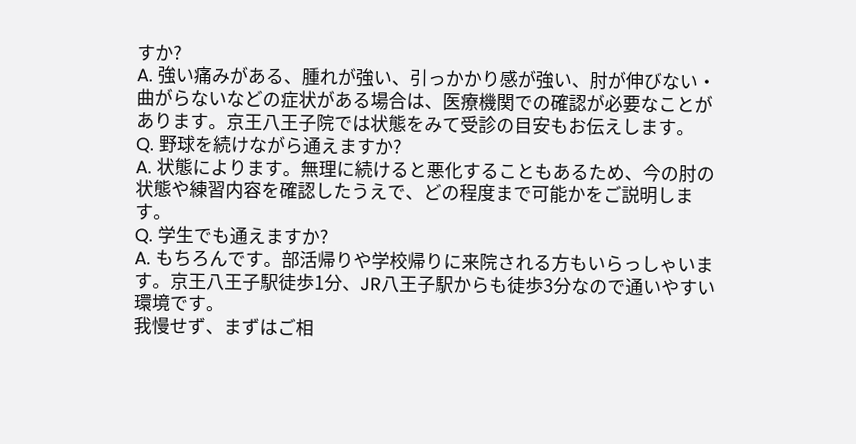すか?
A. 強い痛みがある、腫れが強い、引っかかり感が強い、肘が伸びない・曲がらないなどの症状がある場合は、医療機関での確認が必要なことがあります。京王八王子院では状態をみて受診の目安もお伝えします。
Q. 野球を続けながら通えますか?
A. 状態によります。無理に続けると悪化することもあるため、今の肘の状態や練習内容を確認したうえで、どの程度まで可能かをご説明します。
Q. 学生でも通えますか?
A. もちろんです。部活帰りや学校帰りに来院される方もいらっしゃいます。京王八王子駅徒歩1分、JR八王子駅からも徒歩3分なので通いやすい環境です。
我慢せず、まずはご相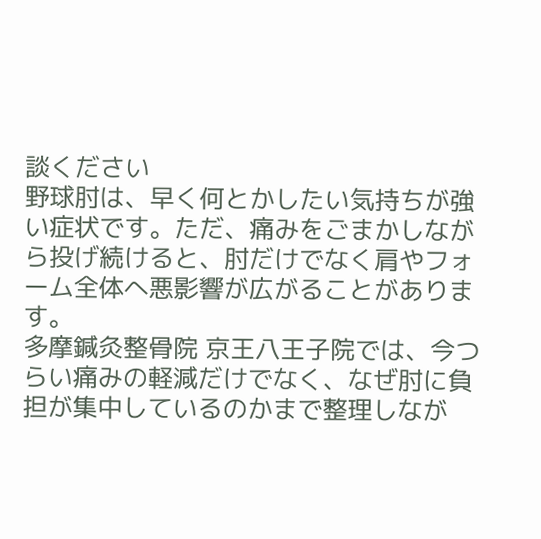談ください
野球肘は、早く何とかしたい気持ちが強い症状です。ただ、痛みをごまかしながら投げ続けると、肘だけでなく肩やフォーム全体へ悪影響が広がることがあります。
多摩鍼灸整骨院 京王八王子院では、今つらい痛みの軽減だけでなく、なぜ肘に負担が集中しているのかまで整理しなが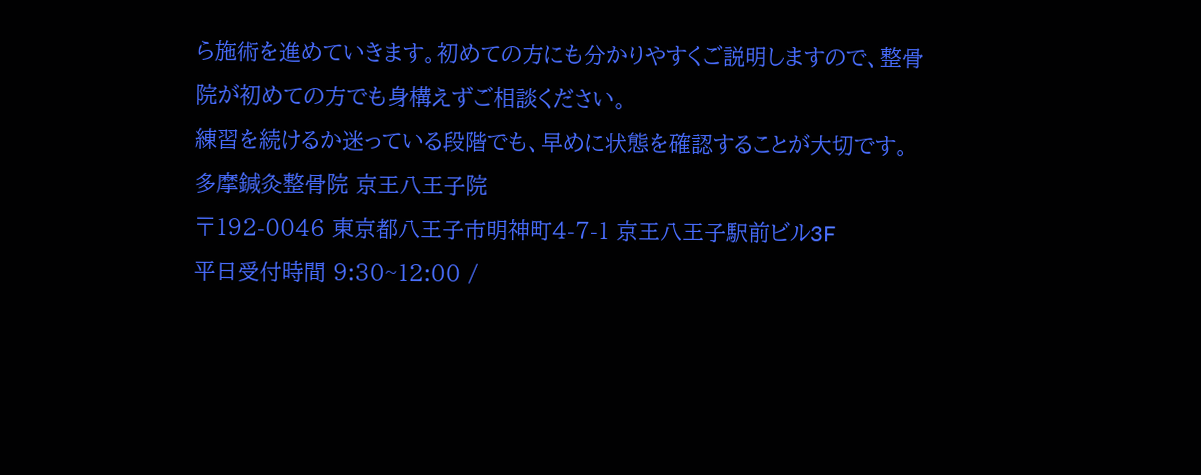ら施術を進めていきます。初めての方にも分かりやすくご説明しますので、整骨院が初めての方でも身構えずご相談ください。
練習を続けるか迷っている段階でも、早めに状態を確認することが大切です。
多摩鍼灸整骨院 京王八王子院
〒192-0046 東京都八王子市明神町4-7-1 京王八王子駅前ビル3F
平日受付時間 9:30~12:00 /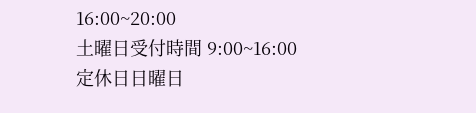16:00~20:00
土曜日受付時間 9:00~16:00
定休日日曜日